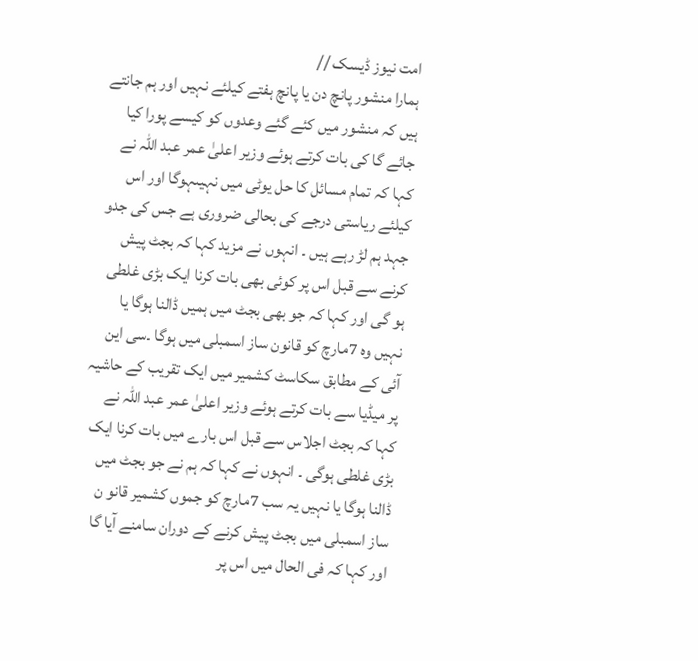امت نیوز ڈیسک //
ہمارا منشور پانچ دن یا پانچ ہفتے کیلئے نہیں اور ہم جانتے ہیں کہ منشور میں کئے گئے وعدوں کو کیسے پورا کیا جائے گا کی بات کرتے ہوئے وزیر اعلیٰ عمر عبد اللہ نے کہا کہ تمام مسائل کا حل یوٹی میں نہیںہوگا اور اس کیلئے ریاستی درجے کی بحالی ضروری ہے جس کی جدو جہد ہم لڑ رہے ہیں ۔ انہوں نے مزید کہا کہ بجٹ پیش کرنے سے قبل اس پر کوئی بھی بات کرنا ایک بڑی غلطی ہو گی اور کہا کہ جو بھی بجٹ میں ہمیں ڈالنا ہوگا یا نہیں وہ 7مارچ کو قانون ساز اسمبلی میں ہوگا ۔سی این آئی کے مطابق سکاسٹ کشمیر میں ایک تقریب کے حاشیہ پر میڈیا سے بات کرتے ہوئے وزیر اعلیٰ عمر عبد اللہ نے کہا کہ بجٹ اجلاس سے قبل اس بارے میں بات کرنا ایک بڑی غلطی ہوگی ۔ انہوں نے کہا کہ ہم نے جو بجٹ میں ڈالنا ہوگا یا نہیں یہ سب 7مارچ کو جموں کشمیر قانو ن ساز اسمبلی میں بجٹ پیش کرنے کے دوران سامنے آیا گا اور کہا کہ فی الحال میں اس پر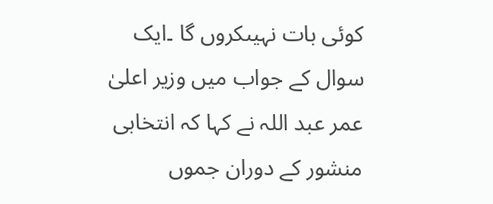کوئی بات نہیںکروں گا ۔ایک سوال کے جواب میں وزیر اعلیٰ عمر عبد اللہ نے کہا کہ انتخابی منشور کے دوران جموں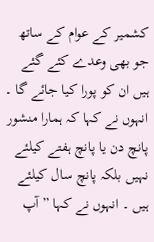کشمیر کے عوام کے ساتھ جو بھی وعدے کئے گئے ہیں ان کو پورا کیا جائے گا ۔ انہوں نے کہا کہ ہمارا منشور پانچ دن یا پانچ ہفتے کیلئے نہیں بلکہ پانچ سال کیلئے ہیں ۔ انہوں نے کہا ” آپ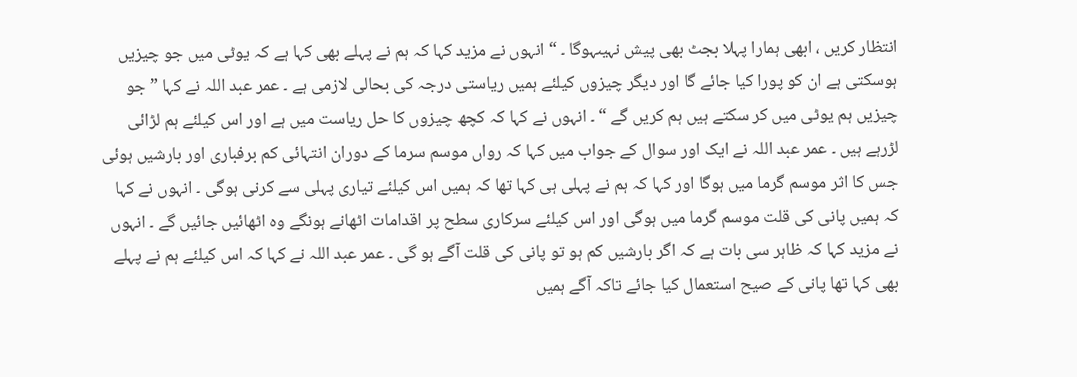انتظار کریں ، ابھی ہمارا پہلا بجٹ بھی پیش نہیںہوگا ۔ “ انہوں نے مزید کہا کہ ہم نے پہلے بھی کہا ہے کہ یوٹی میں جو چیزیں ہوسکتی ہے ان کو پورا کیا جائے گا اور دیگر چیزوں کیلئے ہمیں ریاستی درجہ کی بحالی لازمی ہے ۔ عمر عبد اللہ نے کہا ” جو چیزیں ہم یوٹی میں کر سکتے ہیں ہم کریں گے “ ۔ انہوں نے کہا کہ کچھ چیزوں کا حل ریاست میں ہے اور اس کیلئے ہم لڑائی لڑرہے ہیں ۔ عمر عبد اللہ نے ایک اور سوال کے جواب میں کہا کہ رواں موسم سرما کے دوران انتہائی کم برفباری اور بارشیں ہوئی جس کا اثر موسم گرما میں ہوگا اور کہا کہ ہم نے پہلی ہی کہا تھا کہ ہمیں اس کیلئے تیاری پہلی سے کرنی ہوگی ۔ انہوں نے کہا کہ ہمیں پانی کی قلت موسم گرما میں ہوگی اور اس کیلئے سرکاری سطح پر اقدامات اٹھانے ہونگے وہ اٹھائیں جائیں گے ۔ انہوں نے مزید کہا کہ ظاہر سی بات ہے کہ اگر بارشیں کم ہو تو پانی کی قلت آگے ہو گی ۔ عمر عبد اللہ نے کہا کہ اس کیلئے ہم نے پہلے بھی کہا تھا پانی کے صیح استعمال کیا جائے تاکہ آگے ہمیں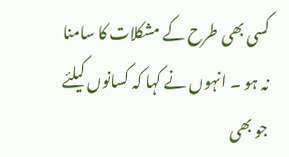کسی بھی طرح کے مشکلات کا سامنا نہ ہو ۔ انہوں نے کہا کہ کسانوں کیلئے جو بھی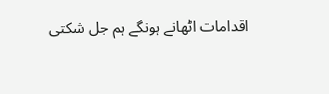اقدامات اٹھانے ہونگے ہم جل شکتی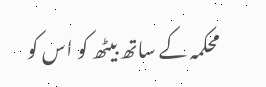محکمہ کے ساتھ بیٹھ کو اس کو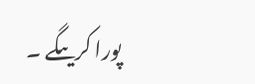پورا کریںگے ۔